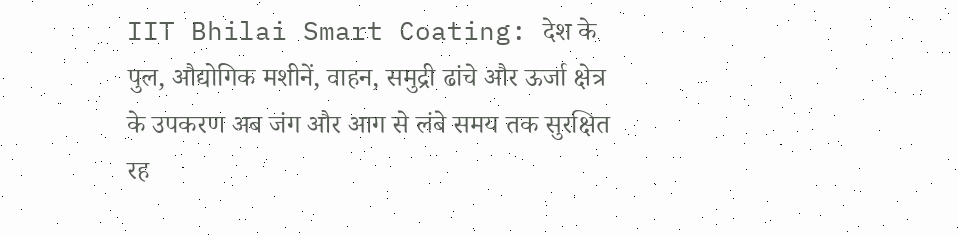IIT Bhilai Smart Coating: देश के पुल, औद्योगिक मशीनें, वाहन, समुद्री ढांचे और ऊर्जा क्षेत्र के उपकरण अब जंग और आग से लंबे समय तक सुरक्षित रह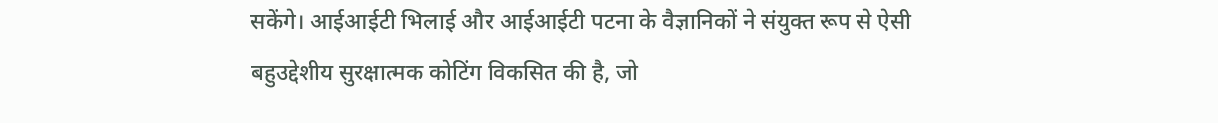सकेंगे। आईआईटी भिलाई और आईआईटी पटना के वैज्ञानिकों ने संयुक्त रूप से ऐसी बहुउद्देशीय सुरक्षात्मक कोटिंग विकसित की है, जो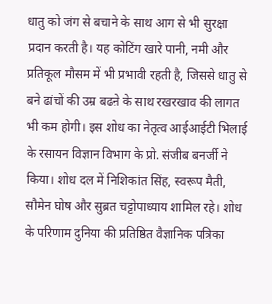धातु को जंग से बचाने के साथ आग से भी सुरक्षा प्रदान करती है। यह कोटिंग खारे पानी, नमी और प्रतिकूल मौसम में भी प्रभावी रहती है, जिससे धातु से बने ढांचों की उम्र बढऩे के साथ रखरखाव की लागत भी कम होगी। इस शोध का नेतृत्व आईआईटी भिलाई के रसायन विज्ञान विभाग के प्रो. संजीब बनर्जी ने किया। शोध दल में निशिकांत सिंह, स्वरूप मैती, सौमेन घोष और सुब्रत चट्टोपाध्याय शामिल रहे। शोध के परिणाम दुनिया की प्रतिष्ठित वैज्ञानिक पत्रिका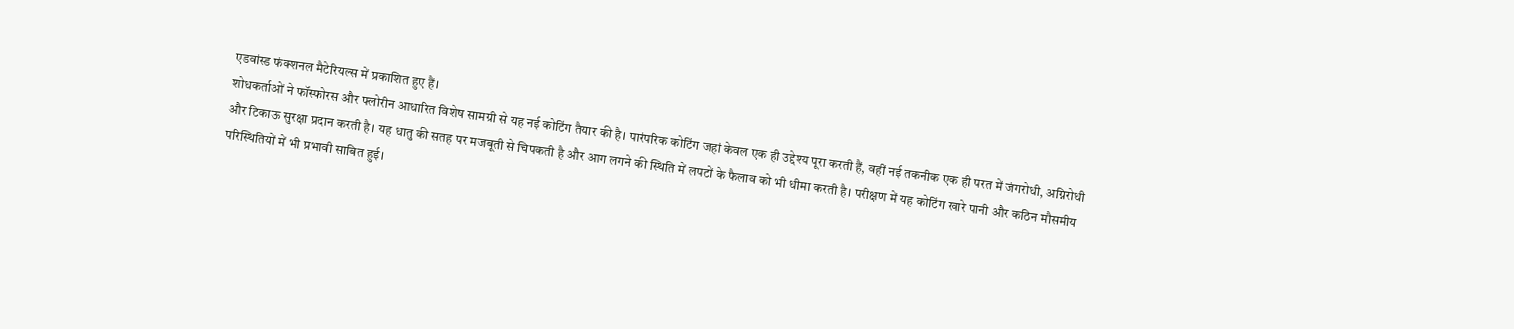एडवांस्ड फंक्शनल मैटेरियल्स में प्रकाशित हुए हैं।
शोधकर्ताओं ने फॉस्फोरस और फ्लोरीन आधारित विशेष सामग्री से यह नई कोटिंग तैयार की है। पारंपरिक कोटिंग जहां केवल एक ही उद्देश्य पूरा करती हैं, वहीं नई तकनीक एक ही परत में जंगरोधी, अग्निरोधी और टिकाऊ सुरक्षा प्रदान करती है। यह धातु की सतह पर मजबूती से चिपकती है और आग लगने की स्थिति में लपटों के फैलाव को भी धीमा करती है। परीक्षण में यह कोटिंग खारे पानी और कठिन मौसमीय परिस्थितियों में भी प्रभावी साबित हुई।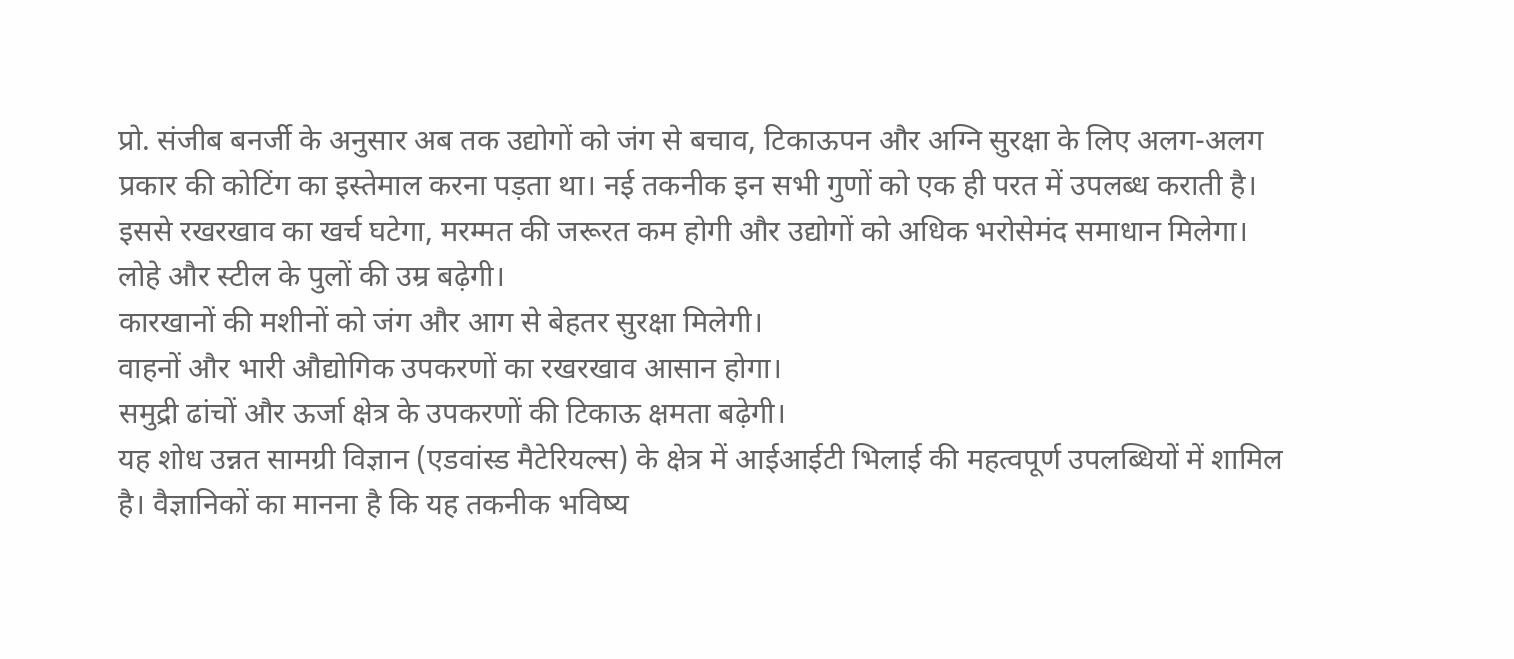प्रो. संजीब बनर्जी के अनुसार अब तक उद्योगों को जंग से बचाव, टिकाऊपन और अग्नि सुरक्षा के लिए अलग-अलग प्रकार की कोटिंग का इस्तेमाल करना पड़ता था। नई तकनीक इन सभी गुणों को एक ही परत में उपलब्ध कराती है। इससे रखरखाव का खर्च घटेगा, मरम्मत की जरूरत कम होगी और उद्योगों को अधिक भरोसेमंद समाधान मिलेगा।
लोहे और स्टील के पुलों की उम्र बढ़ेगी।
कारखानों की मशीनों को जंग और आग से बेहतर सुरक्षा मिलेगी।
वाहनों और भारी औद्योगिक उपकरणों का रखरखाव आसान होगा।
समुद्री ढांचों और ऊर्जा क्षेत्र के उपकरणों की टिकाऊ क्षमता बढ़ेगी।
यह शोध उन्नत सामग्री विज्ञान (एडवांस्ड मैटेरियल्स) के क्षेत्र में आईआईटी भिलाई की महत्वपूर्ण उपलब्धियों में शामिल है। वैज्ञानिकों का मानना है कि यह तकनीक भविष्य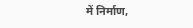में निर्माण,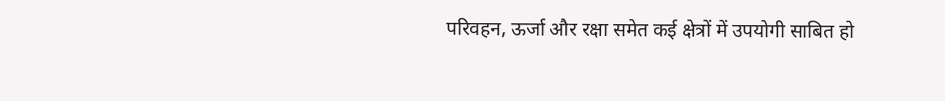परिवहन, ऊर्जा और रक्षा समेत कई क्षेत्रों में उपयोगी साबित हो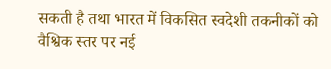सकती है तथा भारत में विकसित स्वदेशी तकनीकों को वैश्विक स्तर पर नई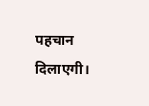पहचान दिलाएगी।